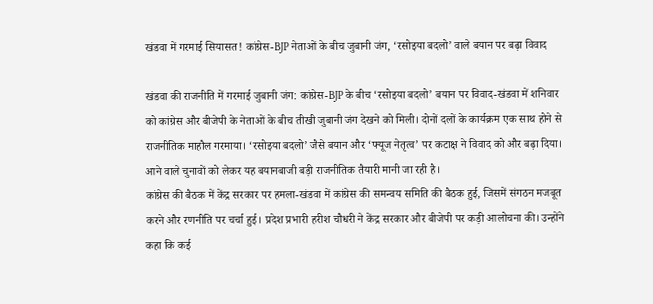खंडवा में गरमाई सियासत! कांग्रेस-BJP नेताओं के बीच जुबानी जंग, ‘रसोइया बदलो’ वाले बयान पर बढ़ा विवाद

खंडवा की राजनीति में गरमाई जुबानी जंग: कांग्रेस-BJP के बीच ‘रसोइया बदलो’ बयान पर विवाद-खंडवा में शनिवार को कांग्रेस और बीजेपी के नेताओं के बीच तीखी जुबानी जंग देखने को मिली। दोनों दलों के कार्यक्रम एक साथ होने से राजनीतिक माहौल गरमाया। ‘रसोइया बदलो’ जैसे बयान और ‘फ्यूज नेतृत्व’ पर कटाक्ष ने विवाद को और बढ़ा दिया। आने वाले चुनावों को लेकर यह बयानबाजी बड़ी राजनीतिक तैयारी मानी जा रही है।
कांग्रेस की बैठक में केंद्र सरकार पर हमला-खंडवा में कांग्रेस की समन्वय समिति की बैठक हुई, जिसमें संगठन मजबूत करने और रणनीति पर चर्चा हुई। प्रदेश प्रभारी हरीश चौधरी ने केंद्र सरकार और बीजेपी पर कड़ी आलोचना की। उन्होंने कहा कि कई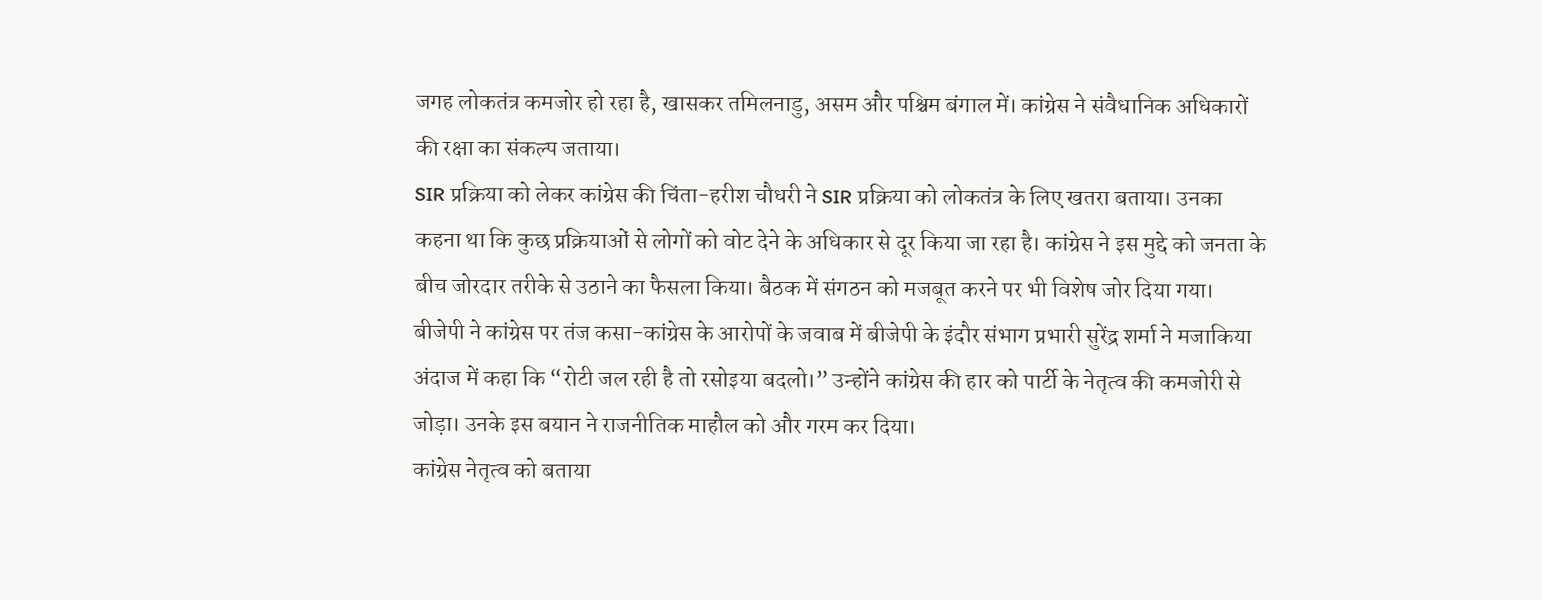जगह लोकतंत्र कमजोर हो रहा है, खासकर तमिलनाडु, असम और पश्चिम बंगाल में। कांग्रेस ने संवैधानिक अधिकारों की रक्षा का संकल्प जताया।
SIR प्रक्रिया को लेकर कांग्रेस की चिंता-हरीश चौधरी ने SIR प्रक्रिया को लोकतंत्र के लिए खतरा बताया। उनका कहना था कि कुछ प्रक्रियाओं से लोगों को वोट देने के अधिकार से दूर किया जा रहा है। कांग्रेस ने इस मुद्दे को जनता के बीच जोरदार तरीके से उठाने का फैसला किया। बैठक में संगठन को मजबूत करने पर भी विशेष जोर दिया गया।
बीजेपी ने कांग्रेस पर तंज कसा-कांग्रेस के आरोपों के जवाब में बीजेपी के इंदौर संभाग प्रभारी सुरेंद्र शर्मा ने मजाकिया अंदाज में कहा कि “रोटी जल रही है तो रसोइया बदलो।” उन्होंने कांग्रेस की हार को पार्टी के नेतृत्व की कमजोरी से जोड़ा। उनके इस बयान ने राजनीतिक माहौल को और गरम कर दिया।
कांग्रेस नेतृत्व को बताया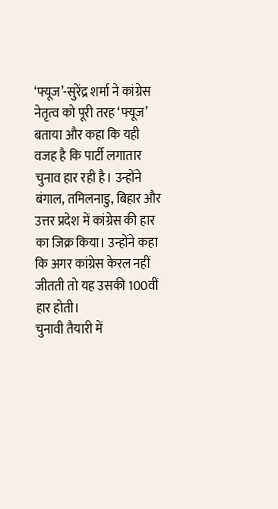‘फ्यूज’-सुरेंद्र शर्मा ने कांग्रेस नेतृत्व को पूरी तरह ‘फ्यूज’ बताया और कहा कि यही वजह है कि पार्टी लगातार चुनाव हार रही है। उन्होंने बंगाल, तमिलनाडु, बिहार और उत्तर प्रदेश में कांग्रेस की हार का जिक्र किया। उन्होंने कहा कि अगर कांग्रेस केरल नहीं जीतती तो यह उसकी 100वीं हार होती।
चुनावी तैयारी में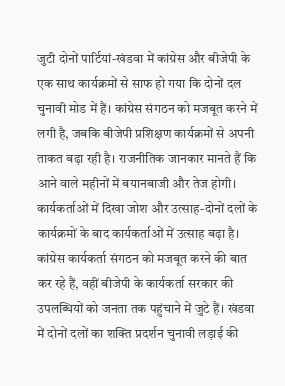जुटी दोनों पार्टियां-खंडवा में कांग्रेस और बीजेपी के एक साथ कार्यक्रमों से साफ हो गया कि दोनों दल चुनावी मोड में हैं। कांग्रेस संगठन को मजबूत करने में लगी है, जबकि बीजेपी प्रशिक्षण कार्यक्रमों से अपनी ताकत बढ़ा रही है। राजनीतिक जानकार मानते हैं कि आने वाले महीनों में बयानबाजी और तेज होगी।
कार्यकर्ताओं में दिखा जोश और उत्साह-दोनों दलों के कार्यक्रमों के बाद कार्यकर्ताओं में उत्साह बढ़ा है। कांग्रेस कार्यकर्ता संगठन को मजबूत करने की बात कर रहे हैं, वहीं बीजेपी के कार्यकर्ता सरकार की उपलब्धियों को जनता तक पहुंचाने में जुटे हैं। खंडवा में दोनों दलों का शक्ति प्रदर्शन चुनावी लड़ाई की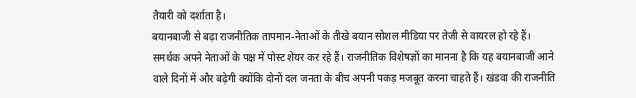तैयारी को दर्शाता है।
बयानबाजी से बढ़ा राजनीतिक तापमान-नेताओं के तीखे बयान सोशल मीडिया पर तेजी से वायरल हो रहे हैं। समर्थक अपने नेताओं के पक्ष में पोस्ट शेयर कर रहे हैं। राजनीतिक विशेषज्ञों का मानना है कि यह बयानबाजी आने वाले दिनों में और बढ़ेगी क्योंकि दोनों दल जनता के बीच अपनी पकड़ मजबूत करना चाहते हैं। खंडवा की राजनीति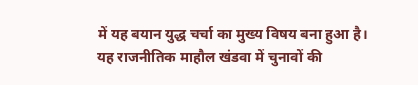में यह बयान युद्ध चर्चा का मुख्य विषय बना हुआ है।
यह राजनीतिक माहौल खंडवा में चुनावों की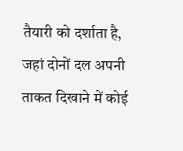तैयारी को दर्शाता है, जहां दोनों दल अपनी ताकत दिखाने में कोई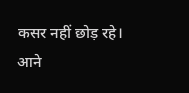कसर नहीं छोड़ रहे। आने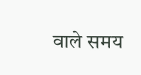वाले समय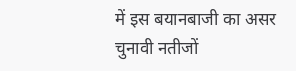में इस बयानबाजी का असर चुनावी नतीजों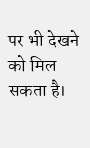पर भी देखने को मिल सकता है।